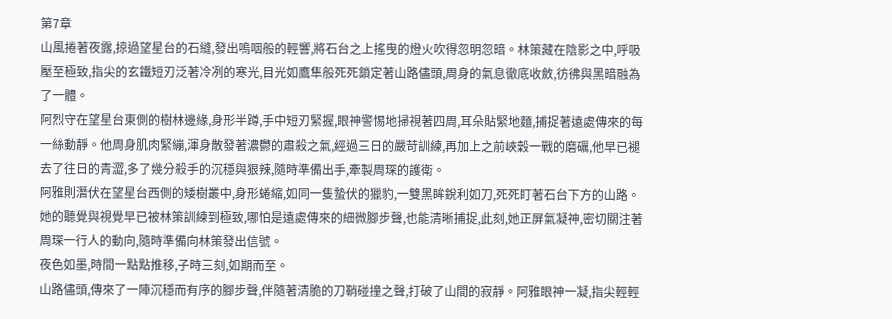第7章
山風捲著夜露,掠過望星台的石縫,發出嗚咽般的輕響,將石台之上搖曳的燈火吹得忽明忽暗。林策藏在陰影之中,呼吸壓至極致,指尖的玄鐵短刃泛著冷冽的寒光,目光如鷹隼般死死鎖定著山路儘頭,周身的氣息徹底收斂,彷彿與黑暗融為了一體。
阿烈守在望星台東側的樹林邊緣,身形半蹲,手中短刃緊握,眼神警惕地掃視著四周,耳朵貼緊地麵,捕捉著遠處傳來的每一絲動靜。他周身肌肉緊繃,渾身散發著濃鬱的肅殺之氣,經過三日的嚴苛訓練,再加上之前峽穀一戰的磨礪,他早已褪去了往日的青澀,多了幾分殺手的沉穩與狠辣,隨時準備出手,牽製周琛的護衛。
阿雅則潛伏在望星台西側的矮樹叢中,身形蜷縮,如同一隻蟄伏的獵豹,一雙黑眸銳利如刀,死死盯著石台下方的山路。她的聽覺與視覺早已被林策訓練到極致,哪怕是遠處傳來的細微腳步聲,也能清晰捕捉,此刻,她正屏氣凝神,密切關注著周琛一行人的動向,隨時準備向林策發出信號。
夜色如墨,時間一點點推移,子時三刻,如期而至。
山路儘頭,傳來了一陣沉穩而有序的腳步聲,伴隨著清脆的刀鞘碰撞之聲,打破了山間的寂靜。阿雅眼神一凝,指尖輕輕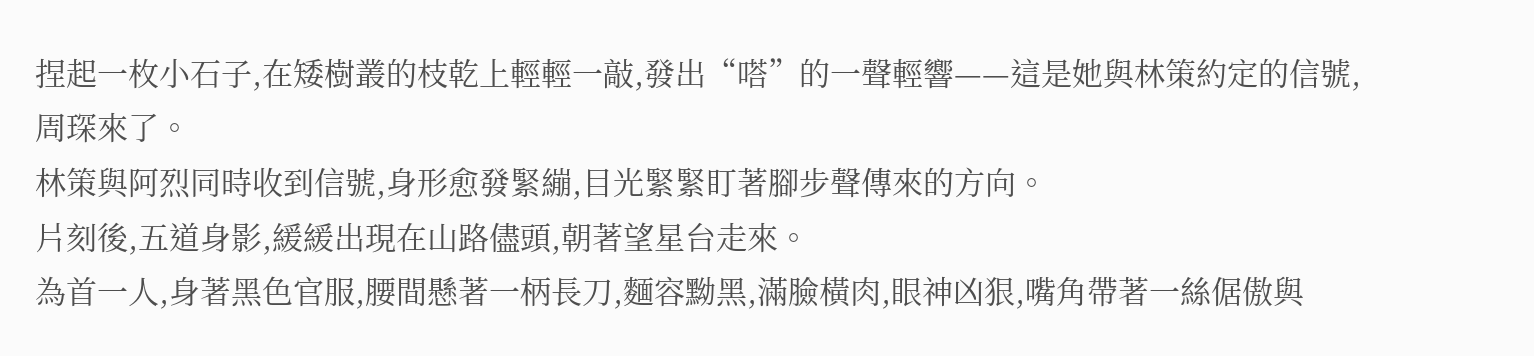捏起一枚小石子,在矮樹叢的枝乾上輕輕一敲,發出“嗒”的一聲輕響——這是她與林策約定的信號,周琛來了。
林策與阿烈同時收到信號,身形愈發緊繃,目光緊緊盯著腳步聲傳來的方向。
片刻後,五道身影,緩緩出現在山路儘頭,朝著望星台走來。
為首一人,身著黑色官服,腰間懸著一柄長刀,麵容黝黑,滿臉橫肉,眼神凶狠,嘴角帶著一絲倨傲與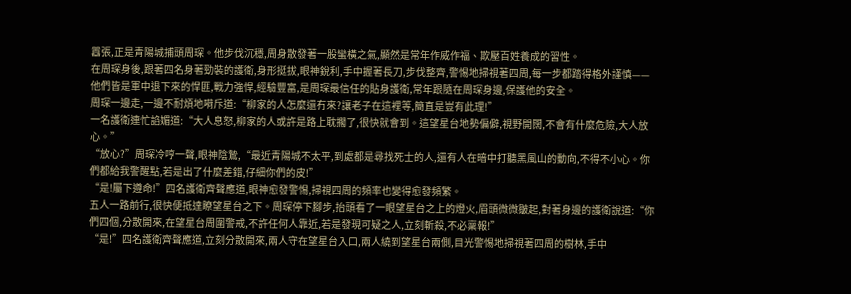囂張,正是青陽城捕頭周琛。他步伐沉穩,周身散發著一股蠻橫之氣,顯然是常年作威作福、欺壓百姓養成的習性。
在周琛身後,跟著四名身著勁裝的護衛,身形挺拔,眼神銳利,手中握著長刀,步伐整齊,警惕地掃視著四周,每一步都踏得格外謹慎——他們皆是軍中退下來的悍匪,戰力強悍,經驗豐富,是周琛最信任的貼身護衛,常年跟隨在周琛身邊,保護他的安全。
周琛一邊走,一邊不耐煩地嗬斥道:“柳家的人怎麼還冇來?讓老子在這裡等,簡直是豈有此理!”
一名護衛連忙諂媚道:“大人息怒,柳家的人或許是路上耽擱了,很快就會到。這望星台地勢偏僻,視野開闊,不會有什麼危險,大人放心。”
“放心?”周琛冷哼一聲,眼神陰鷙,“最近青陽城不太平,到處都是尋找死士的人,還有人在暗中打聽黑風山的動向,不得不小心。你們都給我警醒點,若是出了什麼差錯,仔細你們的皮!”
“是!屬下遵命!”四名護衛齊聲應道,眼神愈發警惕,掃視四周的頻率也變得愈發頻繁。
五人一路前行,很快便抵達瞭望星台之下。周琛停下腳步,抬頭看了一眼望星台之上的燈火,眉頭微微皺起,對著身邊的護衛說道:“你們四個,分散開來,在望星台周圍警戒,不許任何人靠近,若是發現可疑之人,立刻斬殺,不必稟報!”
“是!”四名護衛齊聲應道,立刻分散開來,兩人守在望星台入口,兩人繞到望星台兩側,目光警惕地掃視著四周的樹林,手中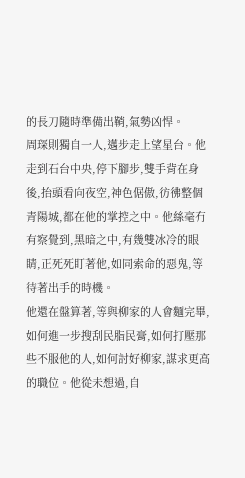的長刀隨時準備出鞘,氣勢凶悍。
周琛則獨自一人,邁步走上望星台。他走到石台中央,停下腳步,雙手背在身後,抬頭看向夜空,神色倨傲,彷彿整個青陽城,都在他的掌控之中。他絲毫冇有察覺到,黑暗之中,有幾雙冰冷的眼睛,正死死盯著他,如同索命的惡鬼,等待著出手的時機。
他還在盤算著,等與柳家的人會麵完畢,如何進一步搜刮民脂民膏,如何打壓那些不服他的人,如何討好柳家,謀求更高的職位。他從未想過,自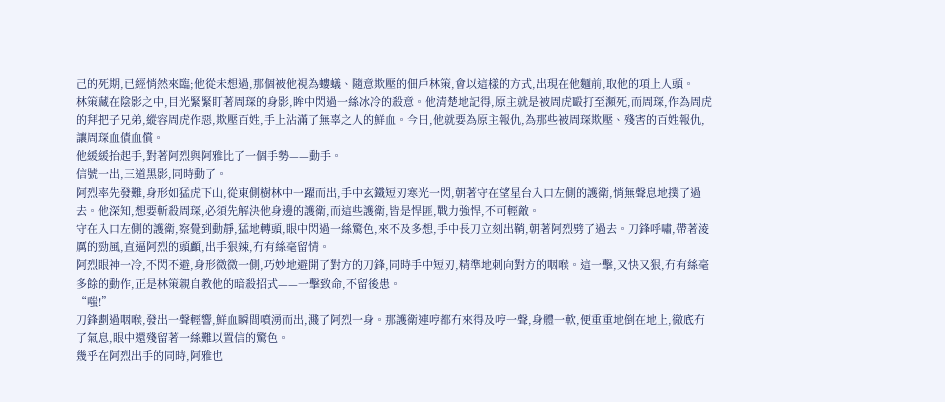己的死期,已經悄然來臨;他從未想過,那個被他視為螻蟻、隨意欺壓的佃戶林策,會以這樣的方式,出現在他麵前,取他的項上人頭。
林策藏在陰影之中,目光緊緊盯著周琛的身影,眸中閃過一絲冰冷的殺意。他清楚地記得,原主就是被周虎毆打至瀕死,而周琛,作為周虎的拜把子兄弟,縱容周虎作惡,欺壓百姓,手上沾滿了無辜之人的鮮血。今日,他就要為原主報仇,為那些被周琛欺壓、殘害的百姓報仇,讓周琛血債血償。
他緩緩抬起手,對著阿烈與阿雅比了一個手勢——動手。
信號一出,三道黑影,同時動了。
阿烈率先發難,身形如猛虎下山,從東側樹林中一躍而出,手中玄鐵短刃寒光一閃,朝著守在望星台入口左側的護衛,悄無聲息地撲了過去。他深知,想要斬殺周琛,必須先解決他身邊的護衛,而這些護衛,皆是悍匪,戰力強悍,不可輕敵。
守在入口左側的護衛,察覺到動靜,猛地轉頭,眼中閃過一絲驚色,來不及多想,手中長刀立刻出鞘,朝著阿烈劈了過去。刀鋒呼嘯,帶著淩厲的勁風,直逼阿烈的頭顱,出手狠辣,冇有絲毫留情。
阿烈眼神一冷,不閃不避,身形微微一側,巧妙地避開了對方的刀鋒,同時手中短刃,精準地刺向對方的咽喉。這一擊,又快又狠,冇有絲毫多餘的動作,正是林策親自教他的暗殺招式——一擊致命,不留後患。
“嗤!”
刀鋒劃過咽喉,發出一聲輕響,鮮血瞬間噴湧而出,濺了阿烈一身。那護衛連哼都冇來得及哼一聲,身體一軟,便重重地倒在地上,徹底冇了氣息,眼中還殘留著一絲難以置信的驚色。
幾乎在阿烈出手的同時,阿雅也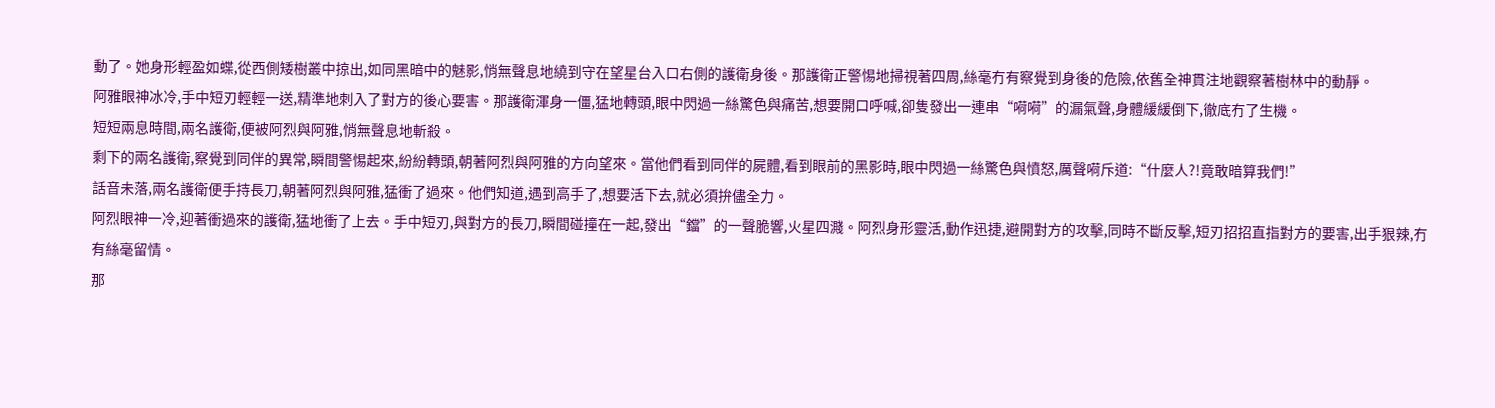動了。她身形輕盈如蝶,從西側矮樹叢中掠出,如同黑暗中的魅影,悄無聲息地繞到守在望星台入口右側的護衛身後。那護衛正警惕地掃視著四周,絲毫冇有察覺到身後的危險,依舊全神貫注地觀察著樹林中的動靜。
阿雅眼神冰冷,手中短刃輕輕一送,精準地刺入了對方的後心要害。那護衛渾身一僵,猛地轉頭,眼中閃過一絲驚色與痛苦,想要開口呼喊,卻隻發出一連串“嗬嗬”的漏氣聲,身體緩緩倒下,徹底冇了生機。
短短兩息時間,兩名護衛,便被阿烈與阿雅,悄無聲息地斬殺。
剩下的兩名護衛,察覺到同伴的異常,瞬間警惕起來,紛紛轉頭,朝著阿烈與阿雅的方向望來。當他們看到同伴的屍體,看到眼前的黑影時,眼中閃過一絲驚色與憤怒,厲聲嗬斥道:“什麼人?!竟敢暗算我們!”
話音未落,兩名護衛便手持長刀,朝著阿烈與阿雅,猛衝了過來。他們知道,遇到高手了,想要活下去,就必須拚儘全力。
阿烈眼神一冷,迎著衝過來的護衛,猛地衝了上去。手中短刃,與對方的長刀,瞬間碰撞在一起,發出“鐺”的一聲脆響,火星四濺。阿烈身形靈活,動作迅捷,避開對方的攻擊,同時不斷反擊,短刃招招直指對方的要害,出手狠辣,冇有絲毫留情。
那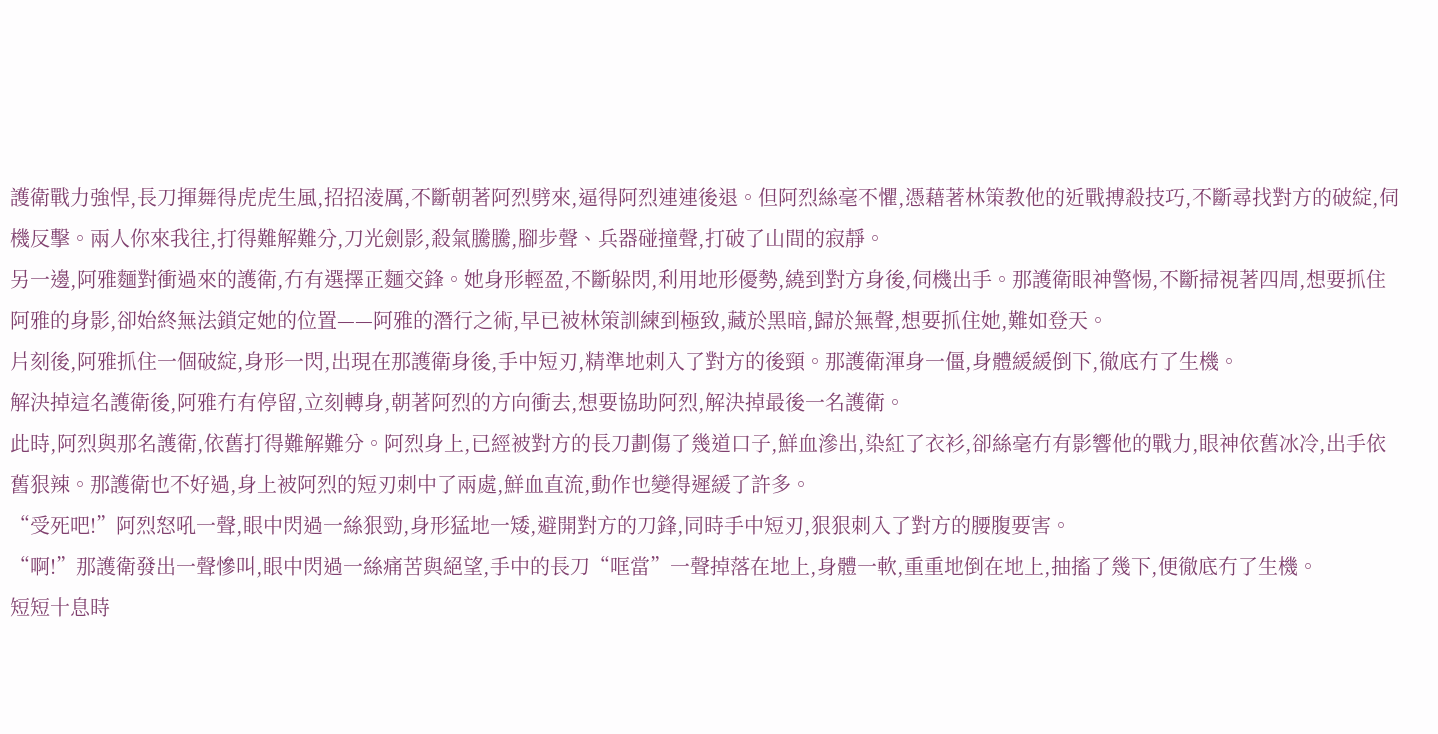護衛戰力強悍,長刀揮舞得虎虎生風,招招淩厲,不斷朝著阿烈劈來,逼得阿烈連連後退。但阿烈絲毫不懼,憑藉著林策教他的近戰搏殺技巧,不斷尋找對方的破綻,伺機反擊。兩人你來我往,打得難解難分,刀光劍影,殺氣騰騰,腳步聲、兵器碰撞聲,打破了山間的寂靜。
另一邊,阿雅麵對衝過來的護衛,冇有選擇正麵交鋒。她身形輕盈,不斷躲閃,利用地形優勢,繞到對方身後,伺機出手。那護衛眼神警惕,不斷掃視著四周,想要抓住阿雅的身影,卻始終無法鎖定她的位置——阿雅的潛行之術,早已被林策訓練到極致,藏於黑暗,歸於無聲,想要抓住她,難如登天。
片刻後,阿雅抓住一個破綻,身形一閃,出現在那護衛身後,手中短刃,精準地刺入了對方的後頸。那護衛渾身一僵,身體緩緩倒下,徹底冇了生機。
解決掉這名護衛後,阿雅冇有停留,立刻轉身,朝著阿烈的方向衝去,想要協助阿烈,解決掉最後一名護衛。
此時,阿烈與那名護衛,依舊打得難解難分。阿烈身上,已經被對方的長刀劃傷了幾道口子,鮮血滲出,染紅了衣衫,卻絲毫冇有影響他的戰力,眼神依舊冰冷,出手依舊狠辣。那護衛也不好過,身上被阿烈的短刃刺中了兩處,鮮血直流,動作也變得遲緩了許多。
“受死吧!”阿烈怒吼一聲,眼中閃過一絲狠勁,身形猛地一矮,避開對方的刀鋒,同時手中短刃,狠狠刺入了對方的腰腹要害。
“啊!”那護衛發出一聲慘叫,眼中閃過一絲痛苦與絕望,手中的長刀“哐當”一聲掉落在地上,身體一軟,重重地倒在地上,抽搐了幾下,便徹底冇了生機。
短短十息時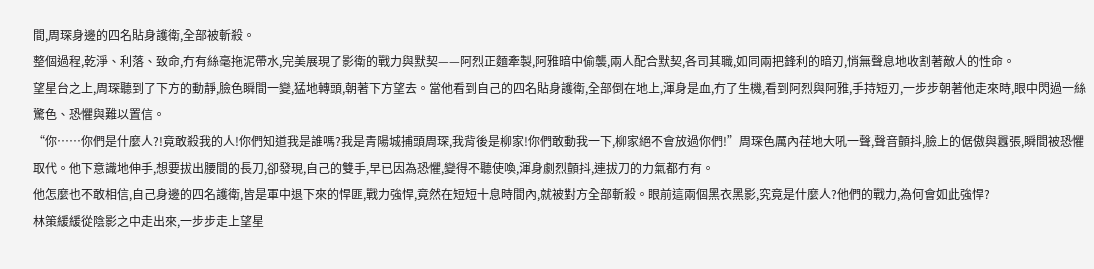間,周琛身邊的四名貼身護衛,全部被斬殺。
整個過程,乾淨、利落、致命,冇有絲毫拖泥帶水,完美展現了影衛的戰力與默契——阿烈正麵牽製,阿雅暗中偷襲,兩人配合默契,各司其職,如同兩把鋒利的暗刃,悄無聲息地收割著敵人的性命。
望星台之上,周琛聽到了下方的動靜,臉色瞬間一變,猛地轉頭,朝著下方望去。當他看到自己的四名貼身護衛,全部倒在地上,渾身是血,冇了生機,看到阿烈與阿雅,手持短刃,一步步朝著他走來時,眼中閃過一絲驚色、恐懼與難以置信。
“你……你們是什麼人?!竟敢殺我的人!你們知道我是誰嗎?我是青陽城捕頭周琛,我背後是柳家!你們敢動我一下,柳家絕不會放過你們!”周琛色厲內荏地大吼一聲,聲音顫抖,臉上的倨傲與囂張,瞬間被恐懼取代。他下意識地伸手,想要拔出腰間的長刀,卻發現,自己的雙手,早已因為恐懼,變得不聽使喚,渾身劇烈顫抖,連拔刀的力氣都冇有。
他怎麼也不敢相信,自己身邊的四名護衛,皆是軍中退下來的悍匪,戰力強悍,竟然在短短十息時間內,就被對方全部斬殺。眼前這兩個黑衣黑影,究竟是什麼人?他們的戰力,為何會如此強悍?
林策緩緩從陰影之中走出來,一步步走上望星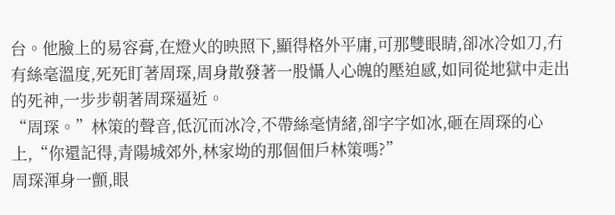台。他臉上的易容膏,在燈火的映照下,顯得格外平庸,可那雙眼睛,卻冰冷如刀,冇有絲毫溫度,死死盯著周琛,周身散發著一股懾人心魄的壓迫感,如同從地獄中走出的死神,一步步朝著周琛逼近。
“周琛。”林策的聲音,低沉而冰冷,不帶絲毫情緒,卻字字如冰,砸在周琛的心上,“你還記得,青陽城郊外,林家坳的那個佃戶林策嗎?”
周琛渾身一顫,眼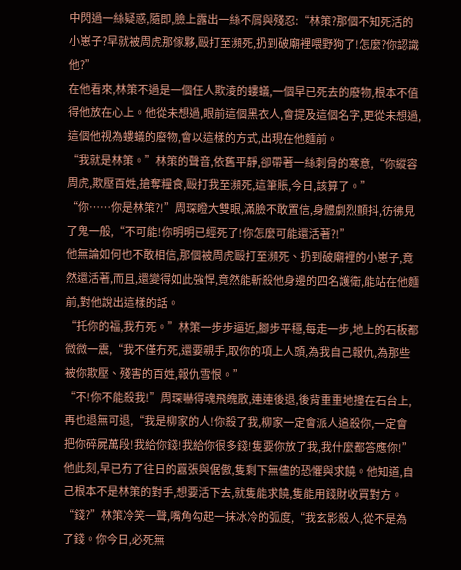中閃過一絲疑惑,隨即,臉上露出一絲不屑與殘忍:“林策?那個不知死活的小崽子?早就被周虎那傢夥,毆打至瀕死,扔到破廟裡喂野狗了!怎麼?你認識他?”
在他看來,林策不過是一個任人欺淩的螻蟻,一個早已死去的廢物,根本不值得他放在心上。他從未想過,眼前這個黑衣人,會提及這個名字,更從未想過,這個他視為螻蟻的廢物,會以這樣的方式,出現在他麵前。
“我就是林策。”林策的聲音,依舊平靜,卻帶著一絲刺骨的寒意,“你縱容周虎,欺壓百姓,搶奪糧食,毆打我至瀕死,這筆賬,今日,該算了。”
“你……你是林策?!”周琛瞪大雙眼,滿臉不敢置信,身體劇烈顫抖,彷彿見了鬼一般,“不可能!你明明已經死了!你怎麼可能還活著?!”
他無論如何也不敢相信,那個被周虎毆打至瀕死、扔到破廟裡的小崽子,竟然還活著,而且,還變得如此強悍,竟然能斬殺他身邊的四名護衛,能站在他麵前,對他說出這樣的話。
“托你的福,我冇死。”林策一步步逼近,腳步平穩,每走一步,地上的石板都微微一震,“我不僅冇死,還要親手,取你的項上人頭,為我自己報仇,為那些被你欺壓、殘害的百姓,報仇雪恨。”
“不!你不能殺我!”周琛嚇得魂飛魄散,連連後退,後背重重地撞在石台上,再也退無可退,“我是柳家的人!你殺了我,柳家一定會派人追殺你,一定會把你碎屍萬段!我給你錢!我給你很多錢!隻要你放了我,我什麼都答應你!”
他此刻,早已冇了往日的囂張與倨傲,隻剩下無儘的恐懼與求饒。他知道,自己根本不是林策的對手,想要活下去,就隻能求饒,隻能用錢財收買對方。
“錢?”林策冷笑一聲,嘴角勾起一抹冰冷的弧度,“我玄影殺人,從不是為了錢。你今日,必死無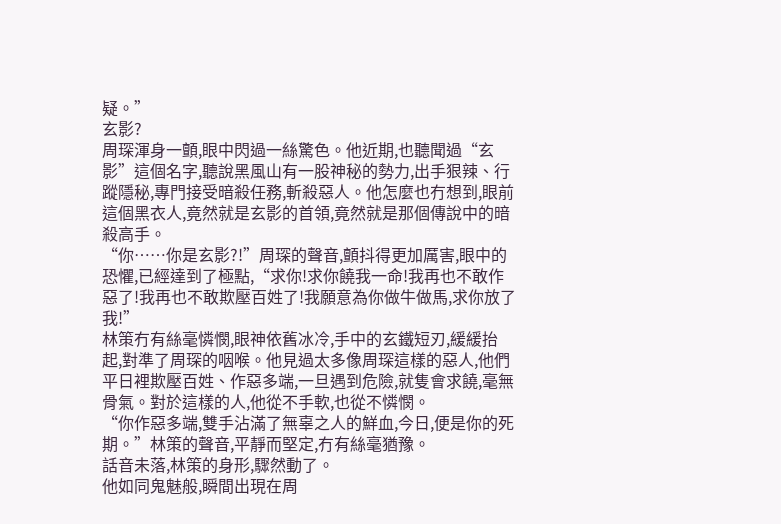疑。”
玄影?
周琛渾身一顫,眼中閃過一絲驚色。他近期,也聽聞過“玄影”這個名字,聽說黑風山有一股神秘的勢力,出手狠辣、行蹤隱秘,專門接受暗殺任務,斬殺惡人。他怎麼也冇想到,眼前這個黑衣人,竟然就是玄影的首領,竟然就是那個傳說中的暗殺高手。
“你……你是玄影?!”周琛的聲音,顫抖得更加厲害,眼中的恐懼,已經達到了極點,“求你!求你饒我一命!我再也不敢作惡了!我再也不敢欺壓百姓了!我願意為你做牛做馬,求你放了我!”
林策冇有絲毫憐憫,眼神依舊冰冷,手中的玄鐵短刃,緩緩抬起,對準了周琛的咽喉。他見過太多像周琛這樣的惡人,他們平日裡欺壓百姓、作惡多端,一旦遇到危險,就隻會求饒,毫無骨氣。對於這樣的人,他從不手軟,也從不憐憫。
“你作惡多端,雙手沾滿了無辜之人的鮮血,今日,便是你的死期。”林策的聲音,平靜而堅定,冇有絲毫猶豫。
話音未落,林策的身形,驟然動了。
他如同鬼魅般,瞬間出現在周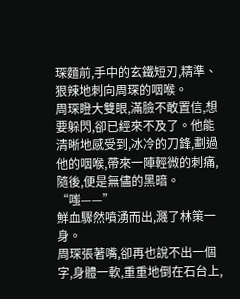琛麵前,手中的玄鐵短刃,精準、狠辣地刺向周琛的咽喉。
周琛瞪大雙眼,滿臉不敢置信,想要躲閃,卻已經來不及了。他能清晰地感受到,冰冷的刀鋒,劃過他的咽喉,帶來一陣輕微的刺痛,隨後,便是無儘的黑暗。
“嗤——”
鮮血驟然噴湧而出,濺了林策一身。
周琛張著嘴,卻再也說不出一個字,身體一軟,重重地倒在石台上,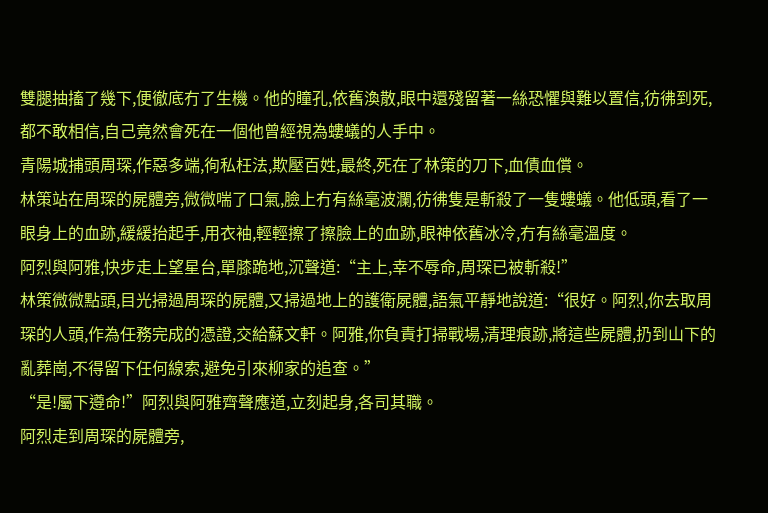雙腿抽搐了幾下,便徹底冇了生機。他的瞳孔,依舊渙散,眼中還殘留著一絲恐懼與難以置信,彷彿到死,都不敢相信,自己竟然會死在一個他曾經視為螻蟻的人手中。
青陽城捕頭周琛,作惡多端,徇私枉法,欺壓百姓,最終,死在了林策的刀下,血債血償。
林策站在周琛的屍體旁,微微喘了口氣,臉上冇有絲毫波瀾,彷彿隻是斬殺了一隻螻蟻。他低頭,看了一眼身上的血跡,緩緩抬起手,用衣袖,輕輕擦了擦臉上的血跡,眼神依舊冰冷,冇有絲毫溫度。
阿烈與阿雅,快步走上望星台,單膝跪地,沉聲道:“主上,幸不辱命,周琛已被斬殺!”
林策微微點頭,目光掃過周琛的屍體,又掃過地上的護衛屍體,語氣平靜地說道:“很好。阿烈,你去取周琛的人頭,作為任務完成的憑證,交給蘇文軒。阿雅,你負責打掃戰場,清理痕跡,將這些屍體,扔到山下的亂葬崗,不得留下任何線索,避免引來柳家的追查。”
“是!屬下遵命!”阿烈與阿雅齊聲應道,立刻起身,各司其職。
阿烈走到周琛的屍體旁,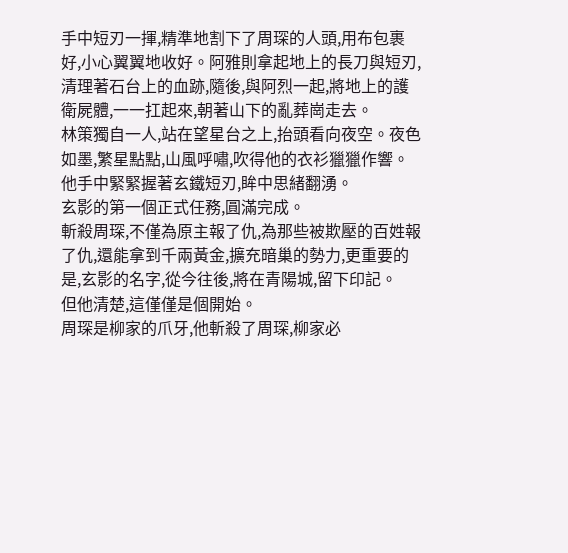手中短刃一揮,精準地割下了周琛的人頭,用布包裹好,小心翼翼地收好。阿雅則拿起地上的長刀與短刃,清理著石台上的血跡,隨後,與阿烈一起,將地上的護衛屍體,一一扛起來,朝著山下的亂葬崗走去。
林策獨自一人,站在望星台之上,抬頭看向夜空。夜色如墨,繁星點點,山風呼嘯,吹得他的衣衫獵獵作響。他手中緊緊握著玄鐵短刃,眸中思緒翻湧。
玄影的第一個正式任務,圓滿完成。
斬殺周琛,不僅為原主報了仇,為那些被欺壓的百姓報了仇,還能拿到千兩黃金,擴充暗巢的勢力,更重要的是,玄影的名字,從今往後,將在青陽城,留下印記。
但他清楚,這僅僅是個開始。
周琛是柳家的爪牙,他斬殺了周琛,柳家必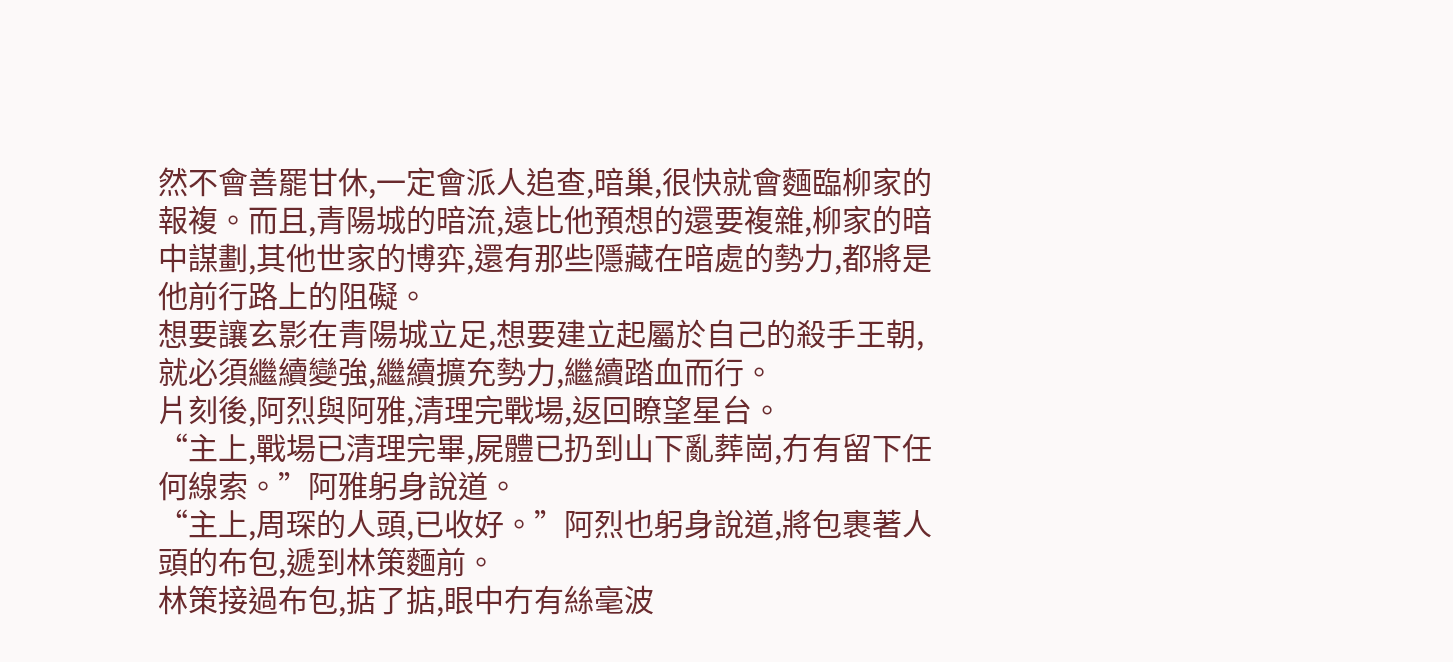然不會善罷甘休,一定會派人追查,暗巢,很快就會麵臨柳家的報複。而且,青陽城的暗流,遠比他預想的還要複雜,柳家的暗中謀劃,其他世家的博弈,還有那些隱藏在暗處的勢力,都將是他前行路上的阻礙。
想要讓玄影在青陽城立足,想要建立起屬於自己的殺手王朝,就必須繼續變強,繼續擴充勢力,繼續踏血而行。
片刻後,阿烈與阿雅,清理完戰場,返回瞭望星台。
“主上,戰場已清理完畢,屍體已扔到山下亂葬崗,冇有留下任何線索。”阿雅躬身說道。
“主上,周琛的人頭,已收好。”阿烈也躬身說道,將包裹著人頭的布包,遞到林策麵前。
林策接過布包,掂了掂,眼中冇有絲毫波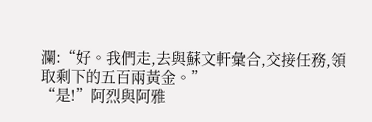瀾:“好。我們走,去與蘇文軒彙合,交接任務,領取剩下的五百兩黃金。”
“是!”阿烈與阿雅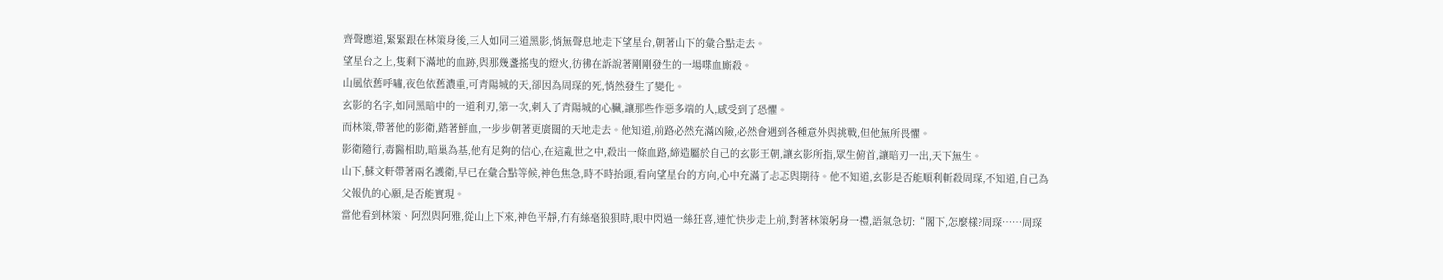齊聲應道,緊緊跟在林策身後,三人如同三道黑影,悄無聲息地走下望星台,朝著山下的彙合點走去。
望星台之上,隻剩下滿地的血跡,與那幾盞搖曳的燈火,彷彿在訴說著剛剛發生的一場喋血廝殺。
山風依舊呼嘯,夜色依舊濃重,可青陽城的天,卻因為周琛的死,悄然發生了變化。
玄影的名字,如同黑暗中的一道利刃,第一次,刺入了青陽城的心臟,讓那些作惡多端的人,感受到了恐懼。
而林策,帶著他的影衛,踏著鮮血,一步步朝著更廣闊的天地走去。他知道,前路必然充滿凶險,必然會遇到各種意外與挑戰,但他無所畏懼。
影衛隨行,毒醫相助,暗巢為基,他有足夠的信心,在這亂世之中,殺出一條血路,締造屬於自己的玄影王朝,讓玄影所指,眾生俯首,讓暗刃一出,天下無生。
山下,蘇文軒帶著兩名護衛,早已在彙合點等候,神色焦急,時不時抬頭,看向望星台的方向,心中充滿了忐忑與期待。他不知道,玄影是否能順利斬殺周琛,不知道,自己為父報仇的心願,是否能實現。
當他看到林策、阿烈與阿雅,從山上下來,神色平靜,冇有絲毫狼狽時,眼中閃過一絲狂喜,連忙快步走上前,對著林策躬身一禮,語氣急切:“閣下,怎麼樣?周琛……周琛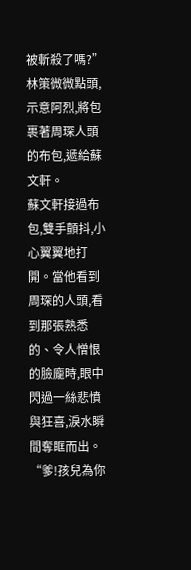被斬殺了嗎?”
林策微微點頭,示意阿烈,將包裹著周琛人頭的布包,遞給蘇文軒。
蘇文軒接過布包,雙手顫抖,小心翼翼地打開。當他看到周琛的人頭,看到那張熟悉的、令人憎恨的臉龐時,眼中閃過一絲悲憤與狂喜,淚水瞬間奪眶而出。
“爹!孩兒為你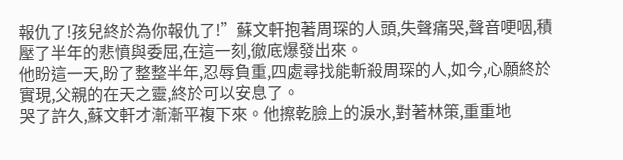報仇了!孩兒終於為你報仇了!”蘇文軒抱著周琛的人頭,失聲痛哭,聲音哽咽,積壓了半年的悲憤與委屈,在這一刻,徹底爆發出來。
他盼這一天,盼了整整半年,忍辱負重,四處尋找能斬殺周琛的人,如今,心願終於實現,父親的在天之靈,終於可以安息了。
哭了許久,蘇文軒才漸漸平複下來。他擦乾臉上的淚水,對著林策,重重地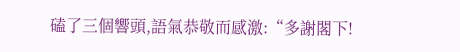磕了三個響頭,語氣恭敬而感激:“多謝閣下!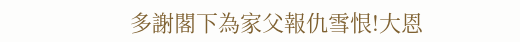多謝閣下為家父報仇雪恨!大恩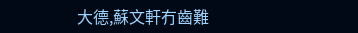大德,蘇文軒冇齒難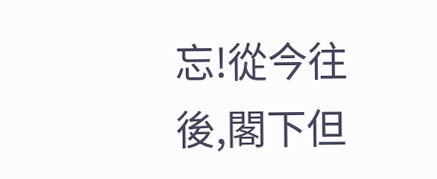忘!從今往後,閣下但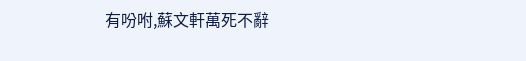有吩咐,蘇文軒萬死不辭